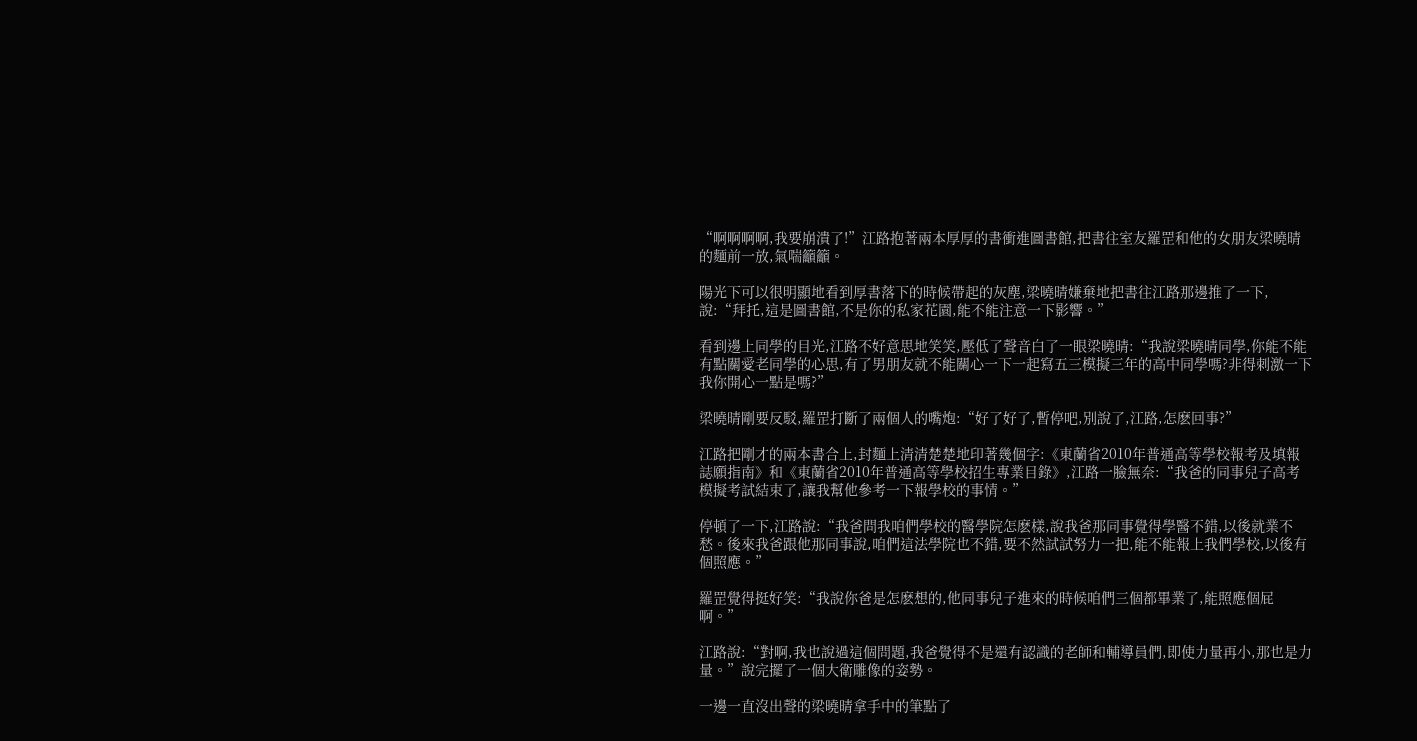“啊啊啊啊,我要崩潰了!”江路抱著兩本厚厚的書衝進圖書館,把書往室友羅罡和他的女朋友梁曉晴的麵前一放,氣喘籲籲。

陽光下可以很明顯地看到厚書落下的時候帶起的灰塵,梁曉晴嫌棄地把書往江路那邊推了一下,說:“拜托,這是圖書館,不是你的私家花園,能不能注意一下影響。”

看到邊上同學的目光,江路不好意思地笑笑,壓低了聲音白了一眼梁曉晴:“我說梁曉晴同學,你能不能有點關愛老同學的心思,有了男朋友就不能關心一下一起寫五三模擬三年的高中同學嗎?非得刺激一下我你開心一點是嗎?”

梁曉晴剛要反駁,羅罡打斷了兩個人的嘴炮:“好了好了,暫停吧,別說了,江路,怎麽回事?”

江路把剛才的兩本書合上,封麵上清清楚楚地印著幾個字:《東蘭省2010年普通高等學校報考及填報誌願指南》和《東蘭省2010年普通高等學校招生專業目錄》,江路一臉無奈:“我爸的同事兒子高考模擬考試結束了,讓我幫他參考一下報學校的事情。”

停頓了一下,江路說:“我爸問我咱們學校的醫學院怎麽樣,說我爸那同事覺得學醫不錯,以後就業不愁。後來我爸跟他那同事說,咱們這法學院也不錯,要不然試試努力一把,能不能報上我們學校,以後有個照應。”

羅罡覺得挺好笑:“我說你爸是怎麽想的,他同事兒子進來的時候咱們三個都畢業了,能照應個屁啊。”

江路說:“對啊,我也說過這個問題,我爸覺得不是還有認識的老師和輔導員們,即使力量再小,那也是力量。”說完擺了一個大衛雕像的姿勢。

一邊一直沒出聲的梁曉晴拿手中的筆點了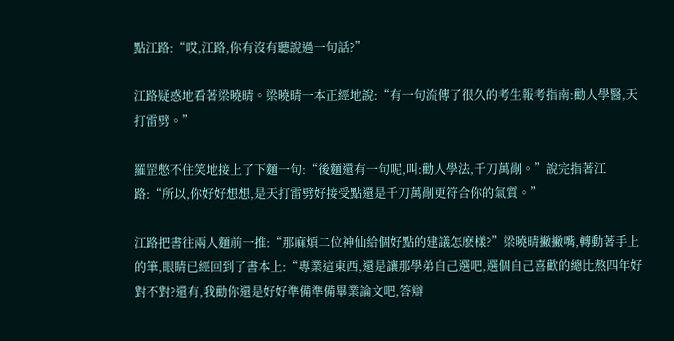點江路:“哎,江路,你有沒有聽說過一句話?”

江路疑惑地看著梁曉晴。梁曉晴一本正經地說:“有一句流傳了很久的考生報考指南:勸人學醫,天打雷劈。”

羅罡憋不住笑地接上了下麵一句:“後麵還有一句呢,叫:勸人學法,千刀萬剮。”說完指著江路:“所以,你好好想想,是天打雷劈好接受點還是千刀萬剮更符合你的氣質。”

江路把書往兩人麵前一推:“那麻煩二位神仙給個好點的建議怎麽樣?”梁曉晴撇撇嘴,轉動著手上的筆,眼睛已經回到了書本上:“專業這東西,還是讓那學弟自己選吧,選個自己喜歡的總比熬四年好對不對?還有,我勸你還是好好準備準備畢業論文吧,答辯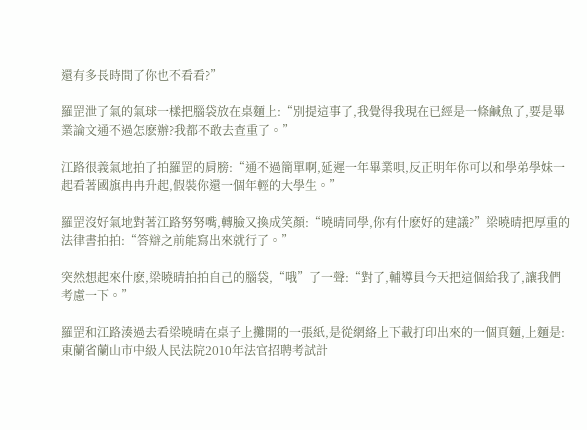還有多長時間了你也不看看?”

羅罡泄了氣的氣球一樣把腦袋放在桌麵上:“別提這事了,我覺得我現在已經是一條鹹魚了,要是畢業論文通不過怎麽辦?我都不敢去查重了。”

江路很義氣地拍了拍羅罡的肩膀:“通不過簡單啊,延遲一年畢業唄,反正明年你可以和學弟學妹一起看著國旗冉冉升起,假裝你還一個年輕的大學生。”

羅罡沒好氣地對著江路努努嘴,轉臉又換成笑顏:“曉晴同學,你有什麽好的建議?”梁曉晴把厚重的法律書拍拍:“答辯之前能寫出來就行了。”

突然想起來什麽,梁曉晴拍拍自己的腦袋,“哦”了一聲:“對了,輔導員今天把這個給我了,讓我們考慮一下。”

羅罡和江路湊過去看梁曉晴在桌子上攤開的一張紙,是從網絡上下載打印出來的一個頁麵,上麵是:東蘭省蘭山市中級人民法院2010年法官招聘考試計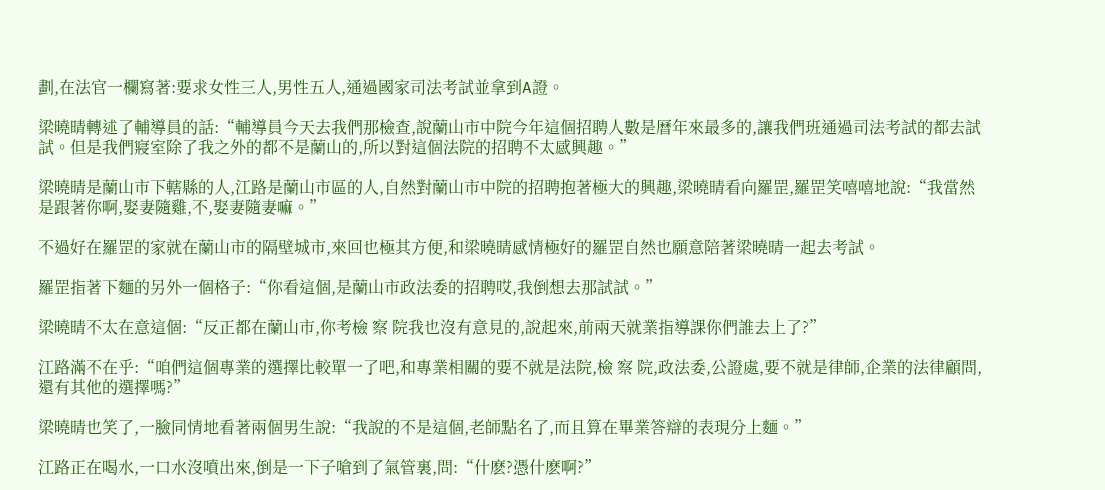劃,在法官一欄寫著:要求女性三人,男性五人,通過國家司法考試並拿到A證。

梁曉晴轉述了輔導員的話:“輔導員今天去我們那檢查,說蘭山市中院今年這個招聘人數是曆年來最多的,讓我們班通過司法考試的都去試試。但是我們寢室除了我之外的都不是蘭山的,所以對這個法院的招聘不太感興趣。”

梁曉晴是蘭山市下轄縣的人,江路是蘭山市區的人,自然對蘭山市中院的招聘抱著極大的興趣,梁曉晴看向羅罡,羅罡笑嘻嘻地說:“我當然是跟著你啊,娶妻隨雞,不,娶妻隨妻嘛。”

不過好在羅罡的家就在蘭山市的隔壁城市,來回也極其方便,和梁曉晴感情極好的羅罡自然也願意陪著梁曉晴一起去考試。

羅罡指著下麵的另外一個格子:“你看這個,是蘭山市政法委的招聘哎,我倒想去那試試。”

梁曉晴不太在意這個:“反正都在蘭山市,你考檢 察 院我也沒有意見的,說起來,前兩天就業指導課你們誰去上了?”

江路滿不在乎:“咱們這個專業的選擇比較單一了吧,和專業相關的要不就是法院,檢 察 院,政法委,公證處,要不就是律師,企業的法律顧問,還有其他的選擇嗎?”

梁曉晴也笑了,一臉同情地看著兩個男生說:“我說的不是這個,老師點名了,而且算在畢業答辯的表現分上麵。”

江路正在喝水,一口水沒噴出來,倒是一下子嗆到了氣管裏,問:“什麽?憑什麽啊?”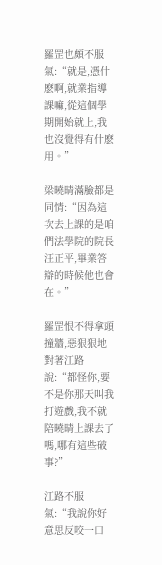羅罡也頗不服氣:“就是,憑什麽啊,就業指導課嘛,從這個學期開始就上,我也沒覺得有什麽用。”

梁曉晴滿臉都是同情:“因為這次去上課的是咱們法學院的院長汪正平,畢業答辯的時候他也會在。”

羅罡恨不得拿頭撞牆,惡狠狠地對著江路說:“都怪你,要不是你那天叫我打遊戲,我不就陪曉晴上課去了嗎,哪有這些破事?”

江路不服氣:“我說你好意思反咬一口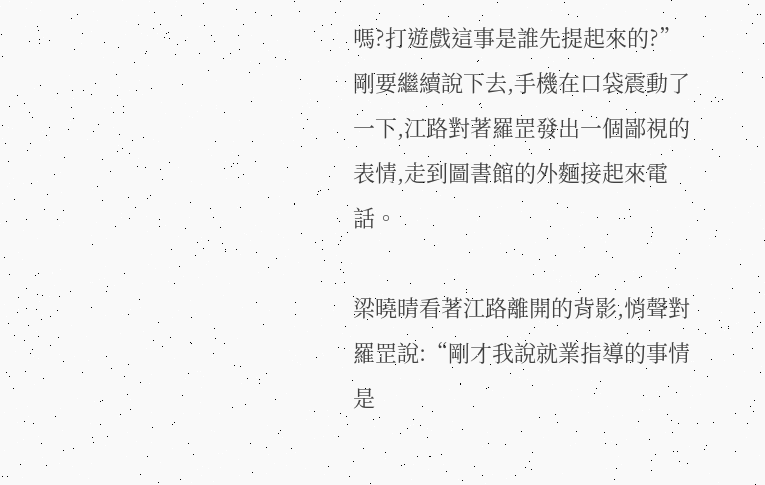嗎?打遊戲這事是誰先提起來的?”剛要繼續說下去,手機在口袋震動了一下,江路對著羅罡發出一個鄙視的表情,走到圖書館的外麵接起來電話。

梁曉晴看著江路離開的背影,悄聲對羅罡說:“剛才我說就業指導的事情是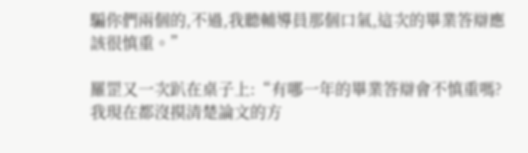騙你們兩個的,不過,我聽輔導員那個口氣,這次的畢業答辯應該很慎重。”

羅罡又一次趴在桌子上:“有哪一年的畢業答辯會不慎重嗎?我現在都沒摸清楚論文的方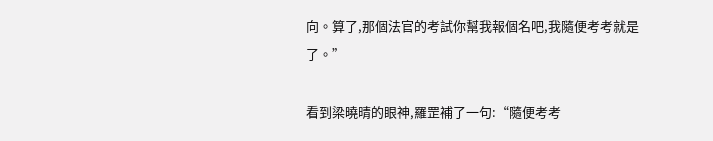向。算了,那個法官的考試你幫我報個名吧,我隨便考考就是了。”

看到梁曉晴的眼神,羅罡補了一句:“隨便考考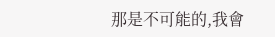那是不可能的,我會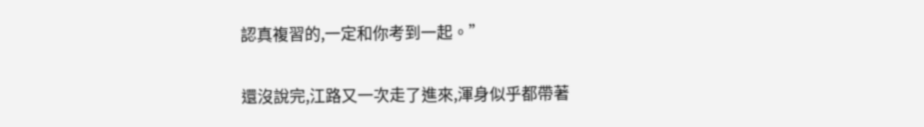認真複習的,一定和你考到一起。”

還沒說完,江路又一次走了進來,渾身似乎都帶著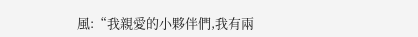風:“我親愛的小夥伴們,我有兩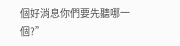個好消息你們要先聽哪一個?”